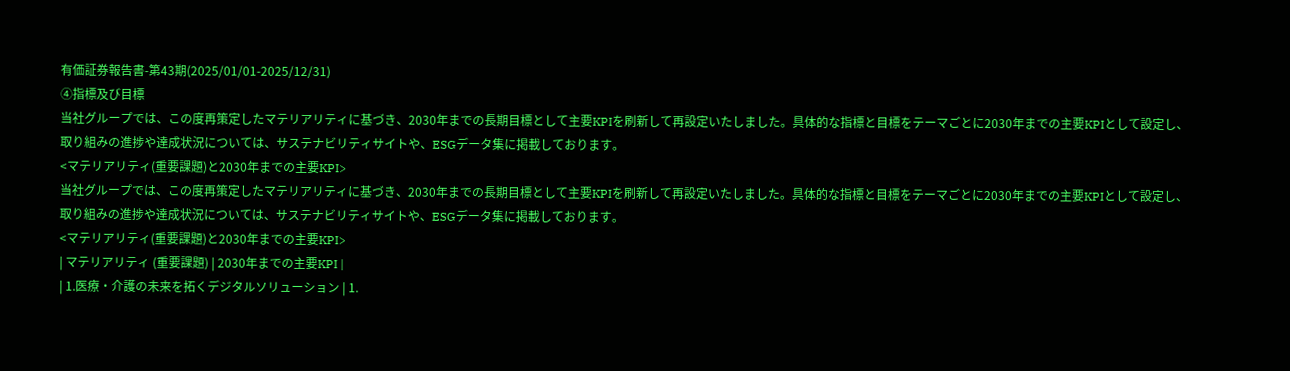有価証券報告書-第43期(2025/01/01-2025/12/31)
④指標及び目標
当社グループでは、この度再策定したマテリアリティに基づき、2030年までの長期目標として主要KPIを刷新して再設定いたしました。具体的な指標と目標をテーマごとに2030年までの主要KPIとして設定し、取り組みの進捗や達成状況については、サステナビリティサイトや、ESGデータ集に掲載しております。
<マテリアリティ(重要課題)と2030年までの主要KPI>
当社グループでは、この度再策定したマテリアリティに基づき、2030年までの長期目標として主要KPIを刷新して再設定いたしました。具体的な指標と目標をテーマごとに2030年までの主要KPIとして設定し、取り組みの進捗や達成状況については、サステナビリティサイトや、ESGデータ集に掲載しております。
<マテリアリティ(重要課題)と2030年までの主要KPI>
| マテリアリティ (重要課題) | 2030年までの主要KPI |
| 1.医療・介護の未来を拓くデジタルソリューション | 1.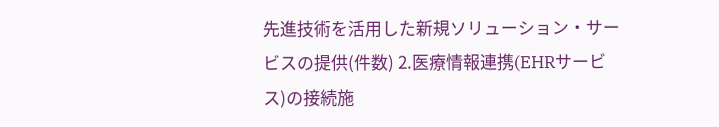先進技術を活用した新規ソリューション・サービスの提供(件数) 2.医療情報連携(EHRサービス)の接続施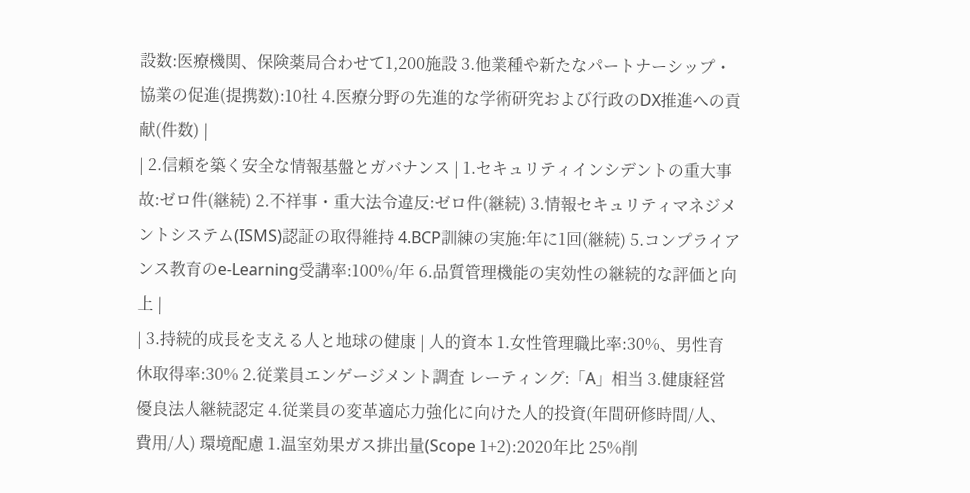設数:医療機関、保険薬局合わせて1,200施設 3.他業種や新たなパートナーシップ・協業の促進(提携数):10社 4.医療分野の先進的な学術研究および行政のDX推進への貢献(件数) |
| 2.信頼を築く安全な情報基盤とガバナンス | 1.セキュリティインシデントの重大事故:ゼロ件(継続) 2.不祥事・重大法令違反:ゼロ件(継続) 3.情報セキュリティマネジメントシステム(ISMS)認証の取得維持 4.BCP訓練の実施:年に1回(継続) 5.コンプライアンス教育のe-Learning受講率:100%/年 6.品質管理機能の実効性の継続的な評価と向上 |
| 3.持続的成長を支える人と地球の健康 | 人的資本 1.女性管理職比率:30%、男性育休取得率:30% 2.従業員エンゲージメント調査 レーティング:「A」相当 3.健康経営優良法人継続認定 4.従業員の変革適応力強化に向けた人的投資(年間研修時間/人、費用/人) 環境配慮 1.温室効果ガス排出量(Scope 1+2):2020年比 25%削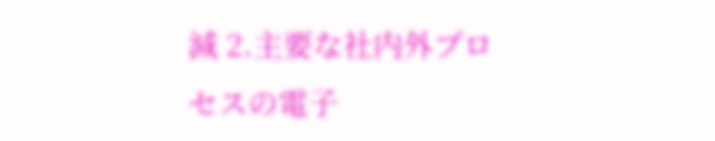減 2.主要な社内外プロセスの電子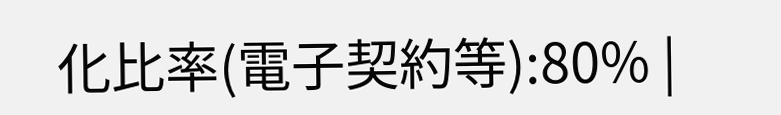化比率(電子契約等):80% |